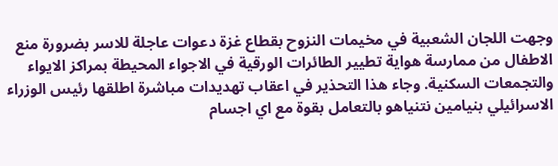وجهت اللجان الشعبية في مخيمات النزوح بقطاع غزة دعوات عاجلة للاسر بضرورة منع الاطفال من ممارسة هواية تطيير الطائرات الورقية في الاجواء المحيطة بمراكز الايواء والتجمعات السكنية. وجاء هذا التحذير في اعقاب تهديدات مباشرة اطلقها رئيس الوزراء الاسرائيلي بنيامين نتنياهو بالتعامل بقوة مع اي اجسام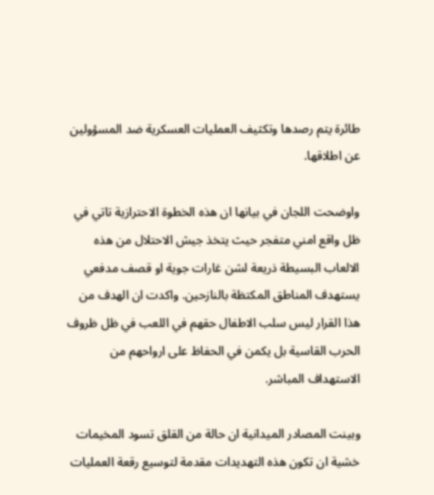طائرة يتم رصدها وتكثيف العمليات العسكرية ضد المسؤولين عن اطلاقها.

واوضحت اللجان في بيانها ان هذه الخطوة الاحترازية تاتي في ظل واقع امني متفجر حيث يتخذ جيش الاحتلال من هذه الالعاب البسيطة ذريعة لشن غارات جوية او قصف مدفعي يستهدف المناطق المكتظة بالنازحين. واكدت ان الهدف من هذا القرار ليس سلب الاطفال حقهم في اللعب في ظل ظروف الحرب القاسية بل يكمن في الحفاظ على ارواحهم من الاستهداف المباشر.

وبينت المصادر الميدانية ان حالة من القلق تسود المخيمات خشية ان تكون هذه التهديدات مقدمة لتوسيع رقعة العمليات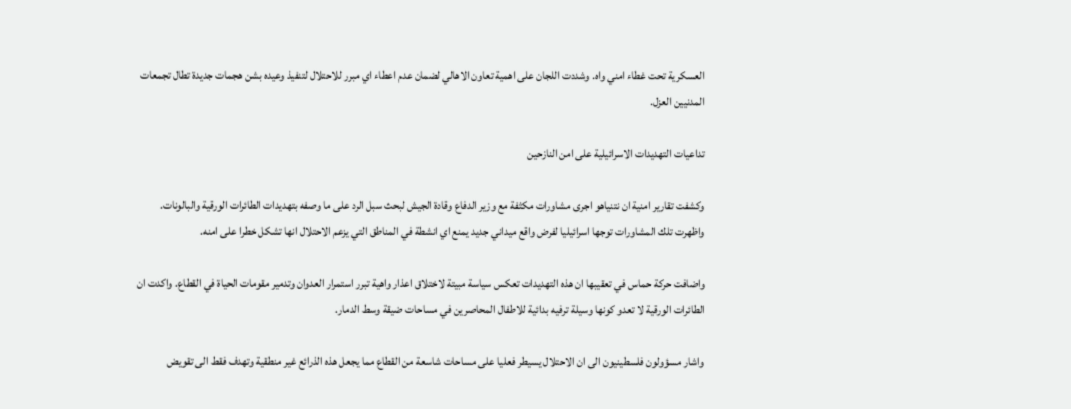العسكرية تحت غطاء امني واه. وشددت اللجان على اهمية تعاون الاهالي لضمان عدم اعطاء اي مبرر للاحتلال لتنفيذ وعيده بشن هجمات جديدة تطال تجمعات المدنيين العزل.

تداعيات التهديدات الاسرائيلية على امن النازحين

وكشفت تقارير امنية ان نتنياهو اجرى مشاورات مكثفة مع وزير الدفاع وقادة الجيش لبحث سبل الرد على ما وصفه بتهديدات الطائرات الورقية والبالونات. واظهرت تلك المشاورات توجها اسرائيليا لفرض واقع ميداني جديد يمنع اي انشطة في المناطق التي يزعم الاحتلال انها تشكل خطرا على امنه.

واضافت حركة حماس في تعقيبها ان هذه التهديدات تعكس سياسة مبيتة لاختلاق اعذار واهية تبرر استمرار العدوان وتدمير مقومات الحياة في القطاع. واكدت ان الطائرات الورقية لا تعدو كونها وسيلة ترفيه بدائية للاطفال المحاصرين في مساحات ضيقة وسط الدمار.

واشار مسؤولون فلسطينيون الى ان الاحتلال يسيطر فعليا على مساحات شاسعة من القطاع مما يجعل هذه الذرائع غير منطقية وتهدف فقط الى تقويض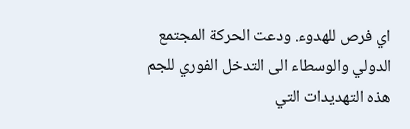اي فرص للهدوء. ودعت الحركة المجتمع الدولي والوسطاء الى التدخل الفوري للجم هذه التهديدات التي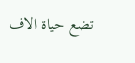تضع حياة الاف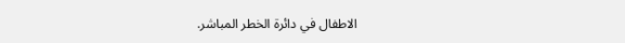الاطفال في دائرة الخطر المباشر.